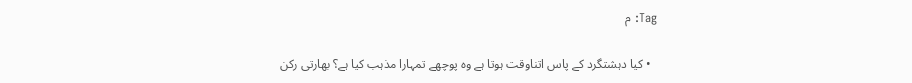Tag: م

  • کیا دہشتگرد کے پاس اتناوقت ہوتا ہے وہ پوچھے تمہارا مذہب کیا ہے؟ بھارتی رکن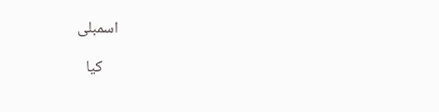اسمبلی

    کیا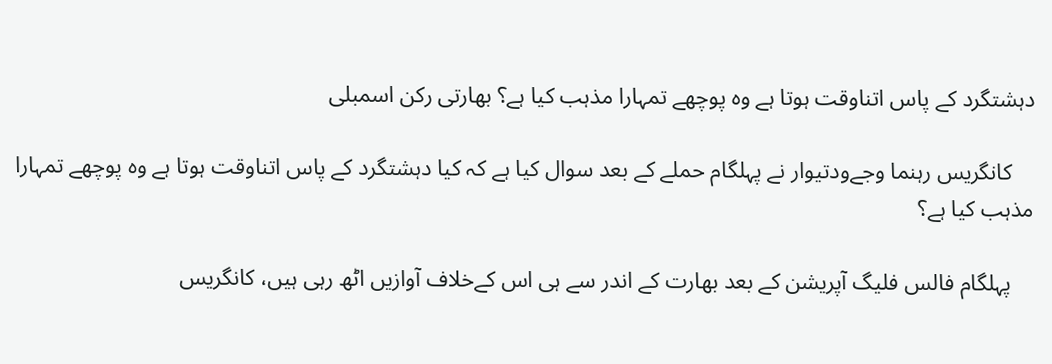دہشتگرد کے پاس اتناوقت ہوتا ہے وہ پوچھے تمہارا مذہب کیا ہے؟ بھارتی رکن اسمبلی

    کانگریس رہنما وجےودتیوار نے پہلگام حملے کے بعد سوال کیا ہے کہ کیا دہشتگرد کے پاس اتناوقت ہوتا ہے وہ پوچھے تمہارا مذہب کیا ہے؟

    پہلگام فالس فلیگ آپریشن کے بعد بھارت کے اندر سے ہی اس کےخلاف آوازیں اٹھ رہی ہیں، کانگریس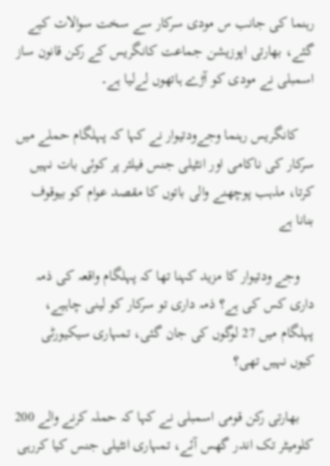رہنما کی جانب س مودی سرکار سے سخت سوالات کیے گئے، بھارتی اپوزیشن جماعت کانگریس کے رکن قانون ساز اسمبلی نے مودی کو آڑے ہاتھوں لےلیا ہے۔

    کانگریس رہنما وجےودتیوار نے کہا کہ پہلگام حملے میں سرکار کی ناکامی اور انٹیلی جنس فیلئر پر کوئی بات نہیں کرتا، مذہب پوچھنے والی باتوں کا مقصد عوام کو بیوقوف بنانا ہے

    وجے ودتیوار کا مزید کہنا تھا کہ پہلگام واقعہ کی ذمہ داری کس کی ہے؟ ذمہ داری تو سرکار کو لینی چاہیے، پہلگام میں 27 لوگوں کی جان گئی، تمہاری سیکیورٹی کیوں نہیں تھی؟

    بھارتی رکن قومی اسمبلی نے کہا کہ حملہ کرنے والے 200 کلومیٹر تک اندر گھس آئے، تمہاری انٹیلی جنس کیا کررہی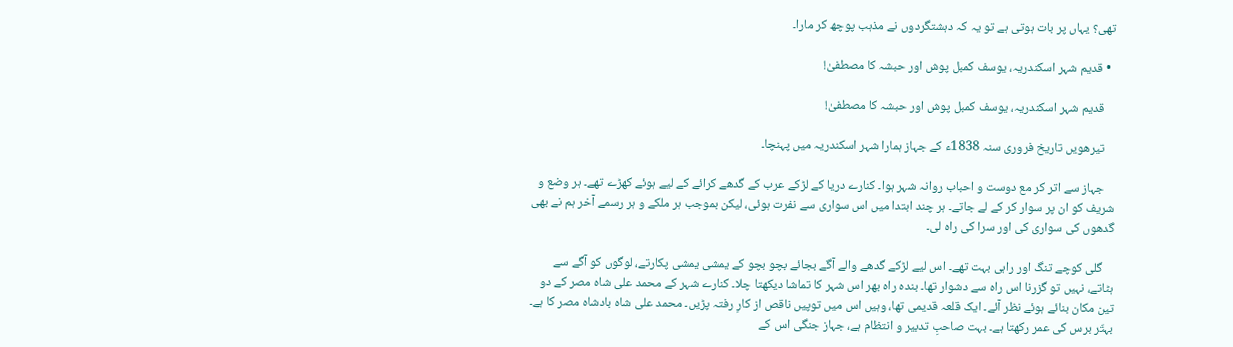تھی؟ یہاں پر بات ہوتی ہے تو یہ کہ دہشتگردوں نے مذہب پوچھ کر مارا۔

  • قدیم شہر اسکندریہ، یوسف کمبل پوش اور حبشہ کا مصطفیٰ!

    قدیم شہر اسکندریہ، یوسف کمبل پوش اور حبشہ کا مصطفیٰ!

    تیرھویں تاریخ فروری سنہ 1838ء کے جہاز ہمارا شہر اسکندریہ میں پہنچا۔

    جہاز سے اتر کر مع دوست و احباب روانہ شہر ہوا۔ کنارے دریا کے لڑکے عرب کے گدھے کرائے کے لیے ہوئے کھڑے تھے۔ ہر وضع و شریف کو ان پر سوار کر کے لے جاتے۔ ہر چند ابتدا میں اس سواری سے نفرت ہوئی، لیکن بموجب ہر ملکے و ہر رسمے آخر ہم نے بھی گدھوں کی سواری کی اور سرا کی راہ لی۔

    گلی کوچے تنگ اور راہی بہت تھے۔ اس لیے لڑکے گدھے والے آگے بجائے بچو بچو کے یمشی یمشی پکارتے، لوگوں کو آگے سے ہٹاتے، نہیں تو گزرنا اس راہ سے دشوار تھا۔ بندہ راہ بھر اس شہر کا تماشا دیکھتا چلا۔ کنارے شہر کے محمد علی شاہ مصر کے دو تین مکان بنائے ہوئے نظر آئے۔ ایک قلعہ قدیمی تھا، وہیں اس میں توپیں ناقص از کارِ رفتہ پڑیں۔ محمد علی شاہ بادشاہ مصر کا ہے۔ بہتّر برس کی عمر رکھتا ہے۔ بہت صاحبِ تدبیر و انتظام ہے، جہاز جنگی اس کے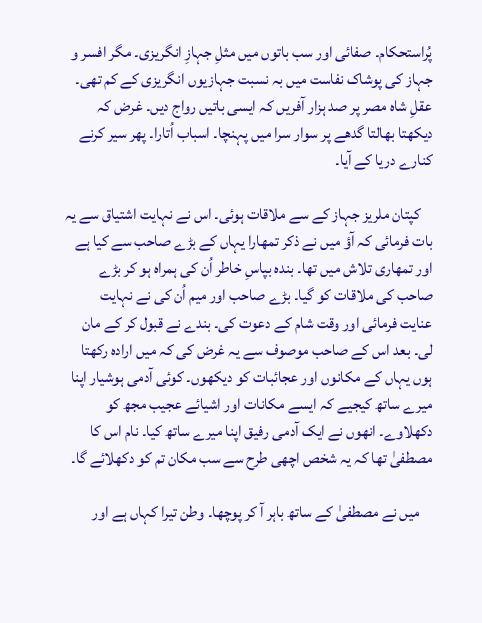پُراستحکام۔ صفائی اور سب باتوں میں مثلِ جہازِ انگریزی۔ مگر افسر و جہاز کی پوشاک نفاست میں بہ نسبت جہازیوں انگریزی کے کم تھی۔ عقلِ شاہ مصر پر صد ہزار آفریں کہ ایسی باتیں رواج دیں۔ غرض کہ دیکھتا بھالتا گدھے پر سوار سرا میں پہنچا۔ اسباب اُتارا۔ پھر سیر کرنے کنارے دریا کے آیا۔

    کپتان ملریز جہاز کے سے ملاقات ہوئی۔ اس نے نہایت اشتیاق سے یہ بات فرمائی کہ آؤ میں نے ذکر تمھارا یہاں کے بڑے صاحب سے کیا ہے اور تمھاری تلاش میں تھا۔ بندہ بپاسِ خاطر اُن کی ہمراہ ہو کر بڑے صاحب کی ملاقات کو گیا۔ بڑے صاحب اور میم اُن کی نے نہایت عنایت فرمائی اور وقت شام کے دعوت کی۔ بندے نے قبول کر کے مان لی۔ بعد اس کے صاحب موصوف سے یہ غرض کی کہ میں ارادہ رکھتا ہوں یہاں کے مکانوں اور عجائبات کو دیکھوں۔ کوئی آدمی ہوشیار اپنا میرے ساتھ کیجیے کہ ایسے مکانات اور اشیائے عجیب مجھ کو دکھلاوے۔ انھوں نے ایک آدمی رفیق اپنا میرے ساتھ کیا۔ نام اس کا مصطفیٰ تھا کہ یہ شخص اچھی طرح سے سب مکان تم کو دکھلائے گا۔

    میں نے مصطفیٰ کے ساتھ باہر آ کر پوچھا۔ وطن تیرا کہاں ہے اور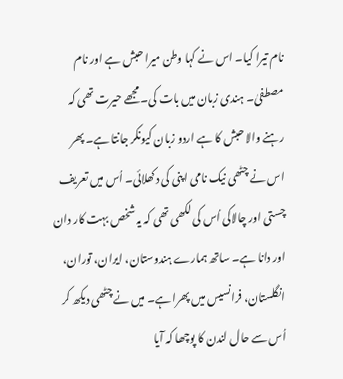نام تیرا کیا۔ اس نے کہا وطن میرا حبش ہے اور نام مصطفیٰ۔ ہندی زبان میں بات کی۔ مجھے حیرت تھی کہ رہنے والا حبش کا ہے اردو زبان کیونکر جانتا ہے۔ پھر اس نے چٹھی نیک نامی اپنی کی دکھلائی۔ اُس میں تعریف چستی اور چالاکی اُس کی لکھی تھی کہ یہ شخص بہت کار دان اور دانا ہے۔ ساتھ ہمارے ہندوستان، ایران، توران، انگلستان، فرانسیس میں پھرا ہے۔ میں نے چٹھی دیکھ کر اُس سے حال لندن کا پوچھا کہ آیا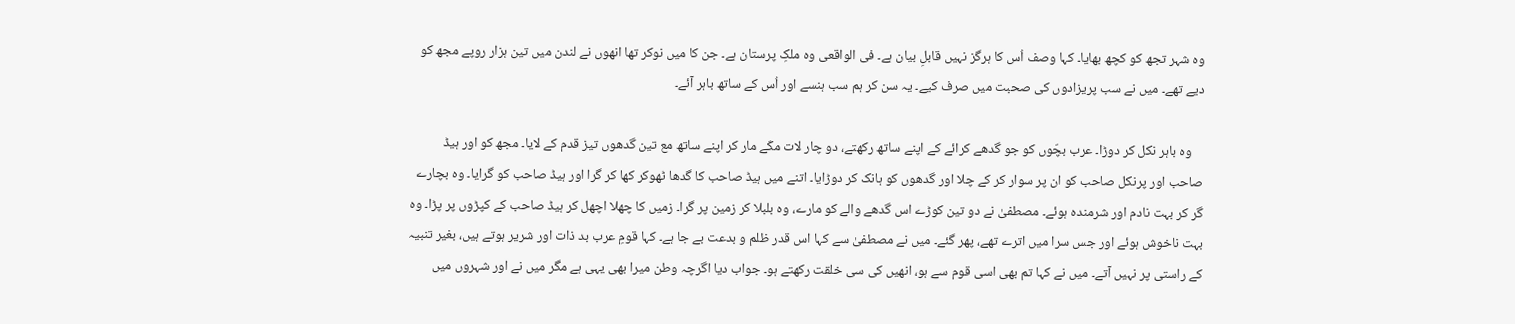وہ شہر تجھ کو کچھ بھایا۔ کہا وصف اُس کا ہرگز نہیں قابلِ بیان ہے۔ فی الواقعی وہ ملکِ پرستان ہے۔ جن کا میں نوکر تھا انھوں نے لندن میں تین ہزار روپے مجھ کو دیے تھے۔ میں نے سب پریزادوں کی صحبت میں صرف کیے۔ یہ سن کر ہم سب ہنسے اور اُس کے ساتھ باہر آئے۔

    وہ باہر نکل کر دوڑا۔ عرب بچّوں کو جو گدھے کرائے کے اپنے ساتھ رکھتے، دو چار لات مکّے مار کر اپنے ساتھ مع تین گدھوں تیز قدم کے لایا۔ مجھ کو اور ہیڈ صاحب اور پرنکل صاحب کو ان پر سوار کر کے چلا اور گدھوں کو ہانک کر دوڑایا۔ اتنے میں ہیڈ صاحب کا گدھا ٹھوکر کھا کر گرا اور ہیڈ صاحب کو گرایا۔ وہ بچارے گر کر بہت نادم اور شرمندہ ہوئے۔ مصطفیٰ نے دو تین کوڑے اس گدھے والے کو مارے، وہ بلبلا کر زمین پر گرا۔ زمیں کا چھلا اچھل کر ہیڈ صاحب کے کپڑوں پر پڑا۔ وہ بہت ناخوش ہوئے اور جس سرا میں اترے تھے، پھر گئے۔ میں نے مصطفیٰ سے کہا اس قدر ظلم و بدعت بے جا ہے۔ کہا قومِ عرب بد ذات اور شریر ہوتے ہیں، بغیر تنبیہ کے راستی پر نہیں آتے۔ میں نے کہا تم بھی اسی قوم سے ہو، انھیں کی سی خلقت رکھتے ہو۔ جواب دیا اگرچہ وطن میرا بھی یہی ہے مگر میں نے اور شہروں میں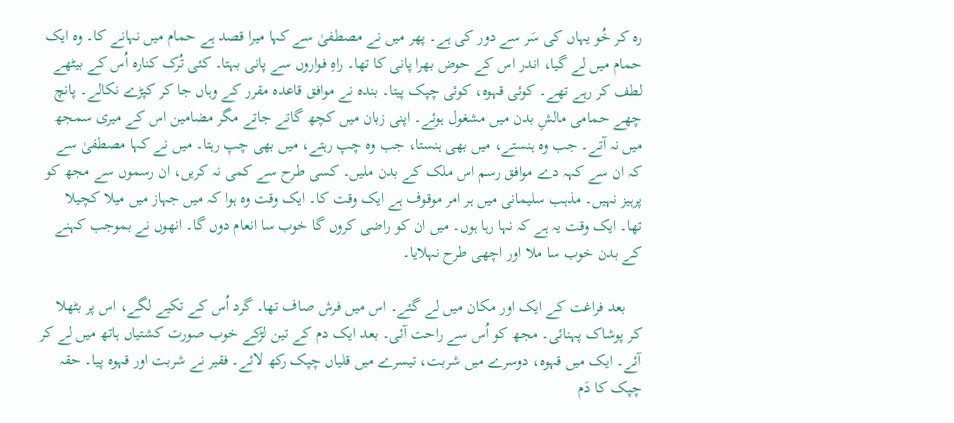رہ کر خُو یہاں کی سَر سے دور کی ہے۔ پھر میں نے مصطفیٰ سے کہا میرا قصد ہے حمام میں نہانے کا۔ وہ ایک حمام میں لے گیا، اندر اس کے حوض بھرا پانی کا تھا۔ راہِ فواروں سے پانی بہتا۔ کئی تُرک کنارہ اُس کے بیٹھے لطف کر رہے تھے۔ کوئی قہوہ، کوئی چپک پیتا۔ بندہ نے موافق قاعدہ مقرر کے وہاں جا کر کپڑے نکالے۔ پانچ چھے حمامی مالشِ بدن میں مشغول ہوئے۔ اپنی زبان میں کچھ گاتے جاتے مگر مضامین اس کے میری سمجھ میں نہ آتے۔ جب وہ ہنستے، میں بھی ہنستا، جب وہ چپ رہتے، میں بھی چپ رہتا۔ میں نے کہا مصطفیٰ سے کہ ان سے کہہ دے موافق رسم اس ملک کے بدن ملیں۔ کسی طرح سے کمی نہ کریں، ان رسموں سے مجھ کو پرہیز نہیں۔ مذہب سلیمانی میں ہر امر موقوف ہے ایک وقت کا۔ ایک وقت وہ ہوا کہ میں جہاز میں میلا کچیلا تھا۔ ایک وقت یہ ہے کہ نہا رہا ہوں۔ میں ان کو راضی کروں گا خوب سا انعام دوں گا۔ انھوں نے بموجب کہنے کے بدن خوب سا ملا اور اچھی طرح نہلایا۔

    بعد فراغت کے ایک اور مکان میں لے گئے۔ اس میں فرش صاف تھا۔ گرد اُس کے تکیے لگے، اس پر بٹھلا کر پوشاک پہنائی۔ مجھ کو اُس سے راحت آئی۔ بعد ایک دم کے تین لڑکے خوب صورت کشتیاں ہاتھ میں لے کر آئے۔ ایک میں قہوہ، دوسرے میں شربت، تیسرے میں قلیاں چپک رکھ لائے۔ فقیر نے شربت اور قہوہ پیا۔ حقہ چپک کا دَم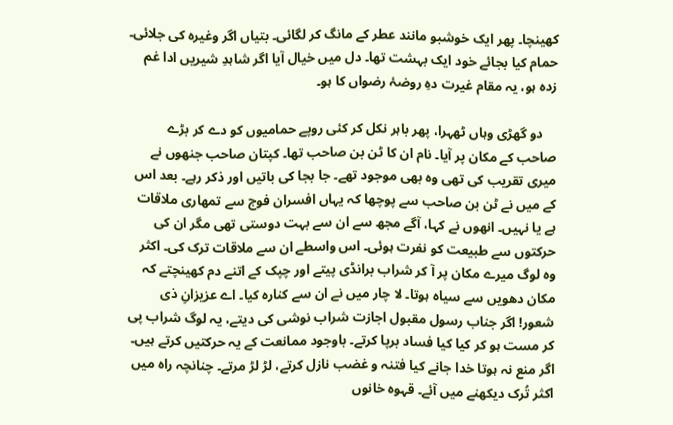کھینچا۔ پھر ایک خوشبو مانند عطر کے مانگ کر لگائی۔ بتیاں اگر وغیرہ کی جلائی۔ حمام کیا بجائے خود ایک بہشت تھا۔ دل میں خیال آیا اگر شاہدِ شیریں ادا غم زدہ ہو، یہ مقام غیرت دہِ روضۂ رضواں کا ہو۔

    دو گھڑی وہاں ٹھہرا، پھر باہر نکل کر کئی روپے حمامیوں کو دے کر بڑے صاحب کے مکان پر آیا۔ نام ان کا ٹن بن صاحب تھا۔ کپتان صاحب جنھوں نے میری تقریب کی تھی وہ بھی موجود تھے۔ جا بجا کی باتیں اور ذکر رہے۔ بعد اس کے میں نے ٹن بن صاحب سے پوچھا کہ یہاں افسران فوج سے تمھاری ملاقات ہے یا نہیں۔ انھوں نے کہا، آگے مجھ سے ان سے بہت دوستی تھی مگر ان کی حرکتوں سے طبیعت کو نفرت ہوئی۔ اس واسطے ان سے ملاقات ترک کی۔ اکثر وہ لوگ میرے مکان پر آ کر شراب برانڈی پیتے اور چپک کے اتنے دم کھینچتے کہ مکان دھویں سے سیاہ ہوتا۔ لا چار میں نے ان سے کنارہ کیا۔ اے عزیزانِ ذی شعور! اگر جناب رسول مقبول اجازت شراب نوشی کی دیتے، یہ لوگ شراب پی کر مست ہو کر کیا کیا فساد برپا کرتے۔ باوجود ممانعت کے یہ حرکتیں کرتے ہیں۔ اگر منع نہ ہوتا خدا جانے کیا فتنہ و غضب نازل کرتے، لڑ لڑ مرتے۔ چنانچہ راہ میں اکثر تُرک دیکھنے میں آئے۔ قہوہ خانوں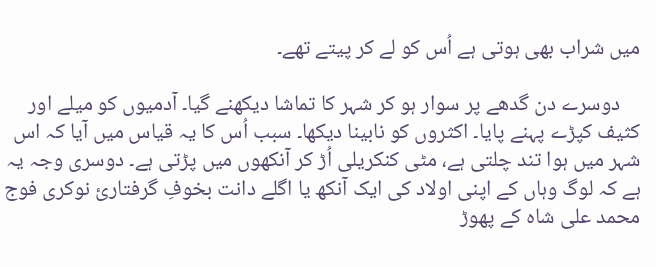میں شراب بھی ہوتی ہے اُس کو لے کر پیتے تھے۔

    دوسرے دن گدھے پر سوار ہو کر شہر کا تماشا دیکھنے گیا۔ آدمیوں کو میلے اور کثیف کپڑے پہنے پایا۔ اکثروں کو نابینا دیکھا۔ سبب اُس کا یہ قیاس میں آیا کہ اس شہر میں ہوا تند چلتی ہے، مٹی کنکریلی اُڑ کر آنکھوں میں پڑتی ہے۔ دوسری وجہ یہ ہے کہ لوگ وہاں کے اپنی اولاد کی ایک آنکھ یا اگلے دانت بخوفِ گرفتاریٔ نوکری فوج محمد علی شاہ کے پھوڑ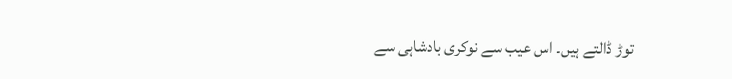توڑ ڈالتے ہیں۔ اس عیب سے نوکری بادشاہی سے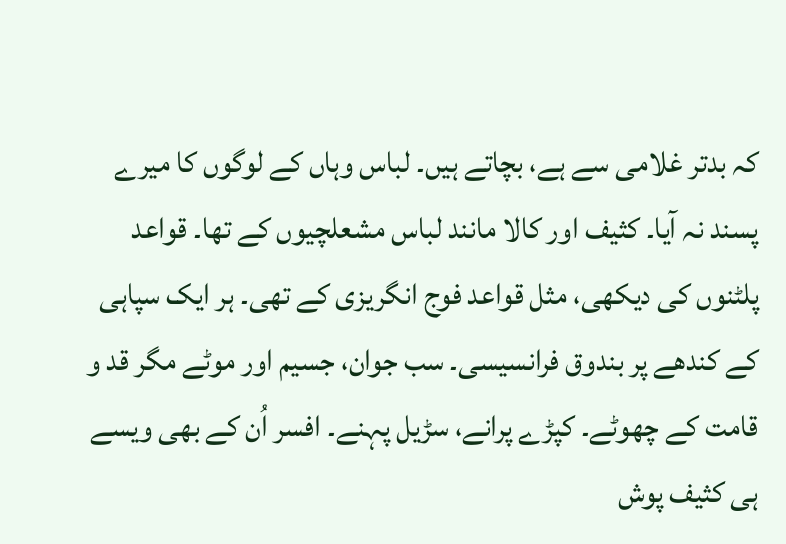کہ بدتر غلامی سے ہے، بچاتے ہیں۔ لباس وہاں کے لوگوں کا میرے پسند نہ آیا۔ کثیف اور کالا مانند لباس مشعلچیوں کے تھا۔ قواعد پلٹنوں کی دیکھی، مثل قواعد فوج انگریزی کے تھی۔ ہر ایک سپاہی کے کندھے پر بندوق فرانسیسی۔ سب جوان، جسیم اور موٹے مگر قد و قامت کے چھوٹے۔ کپڑے پرانے، سڑیل پہنے۔ افسر اُن کے بھی ویسے ہی کثیف پوش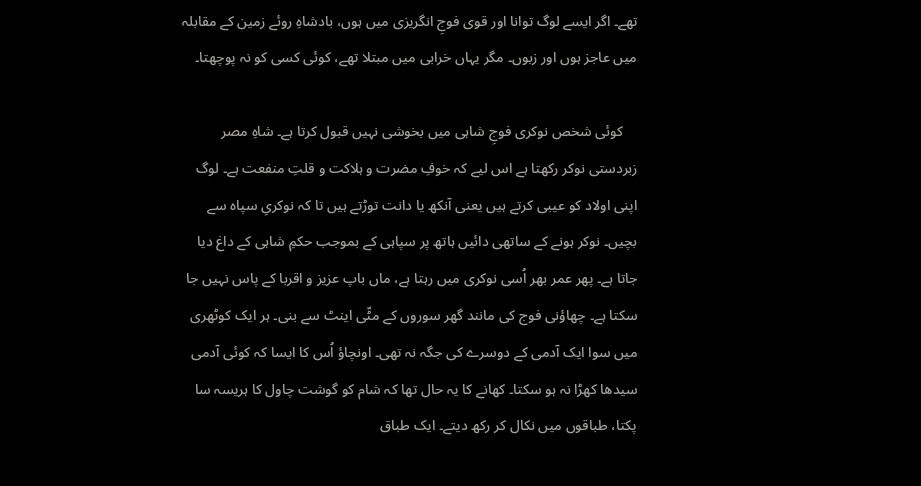تھے۔ اگر ایسے لوگ توانا اور قوی فوجِ انگریزی میں ہوں، بادشاہِ روئے زمین کے مقابلہ میں عاجز ہوں اور زبوں۔ مگر یہاں خرابی میں مبتلا تھے، کوئی کسی کو نہ پوچھتا۔

    کوئی شخص نوکری فوجِ شاہی میں بخوشی نہیں قبول کرتا ہے۔ شاہِ مصر زبردستی نوکر رکھتا ہے اس لیے کہ خوفِ مضرت و ہلاکت و قلتِ منفعت ہے۔ لوگ اپنی اولاد کو عیبی کرتے ہیں یعنی آنکھ یا دانت توڑتے ہیں تا کہ نوکریِ سپاہ سے بچیں۔ نوکر ہونے کے ساتھی دائیں ہاتھ پر سپاہی کے بموجب حکمِ شاہی کے داغ دیا جاتا ہے۔ پھر عمر بھر اُسی نوکری میں رہتا ہے، ماں باپ عزیز و اقربا کے پاس نہیں جا سکتا ہے۔ چھاؤنی فوج کی مانند گھر سوروں کے مٹّی اینٹ سے بنی۔ ہر ایک کوٹھری میں سوا ایک آدمی کے دوسرے کی جگہ نہ تھی۔ اونچاؤ اُس کا ایسا کہ کوئی آدمی سیدھا کھڑا نہ ہو سکتا۔ کھانے کا یہ حال تھا کہ شام کو گوشت چاول کا ہریسہ سا پکتا، طباقوں میں نکال کر رکھ دیتے۔ ایک طباق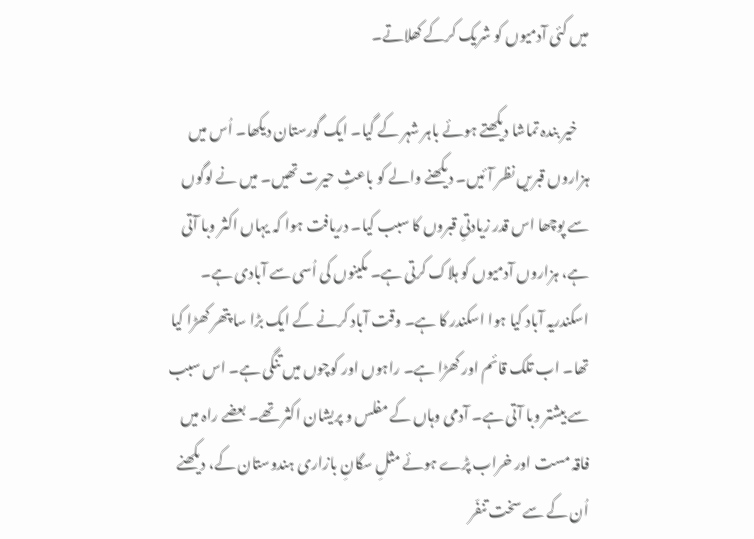میں کئی آدمیوں کو شریک کرکے کھلاتے۔

    خیر بندہ تماشا دیکھتے ہوئے باہر شہر کے گیا۔ ایک گورستان دیکھا۔ اُس میں ہزاروں قبریں نظر آئیں۔ دیکھنے والے کو باعثِ حیرت تھیں۔ میں نے لوگوں سے پوچھا اس قدر زیادتیِ قبروں کا سبب کیا۔ دریافت ہوا کہ یہاں اکثر وبا آتی ہے، ہزاروں آدمیوں کو ہلاک کرتی ہے۔ مکینوں کی اُسی سے آبادی ہے۔ اسکندریہ آباد کیا ہوا اسکندر کا ہے۔ وقت آباد کرنے کے ایک بڑا سا پتھر کھڑا کیا تھا۔ اب تلک قائم اور کھڑا ہے۔ راہوں اور کوچوں میں تنگی ہے۔ اس سبب سے بیشتر وبا آتی ہے۔ آدمی وہاں کے مفلس و پریشان اکثر تھے۔ بعضے راہ میں فاقہ مست اور خراب پڑے ہوئے مثلِ سگانِ بازاری ہندوستان کے، دیکھنے اُن کے سے سخت تنفّر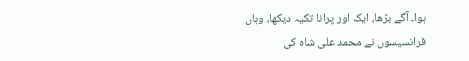ہوا۔ آگے بڑھا، ایک اور پرانا تکیہ دیکھا، وہاں فرانسیسوں نے محمد علی شاہ کی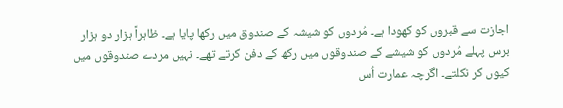اجازت سے قبروں کو کھودا ہے۔ مُردوں کو شیشہ کے صندوق میں رکھا پایا ہے۔ ظاہراً ہزار دو ہزار برس پہلے مُردوں کو شیشے کے صندوقوں میں رکھ کے دفن کرتے تھے۔ نہیں مردے صندوقوں میں کیوں کر نکلتے۔ اگرچہ عمارت اُس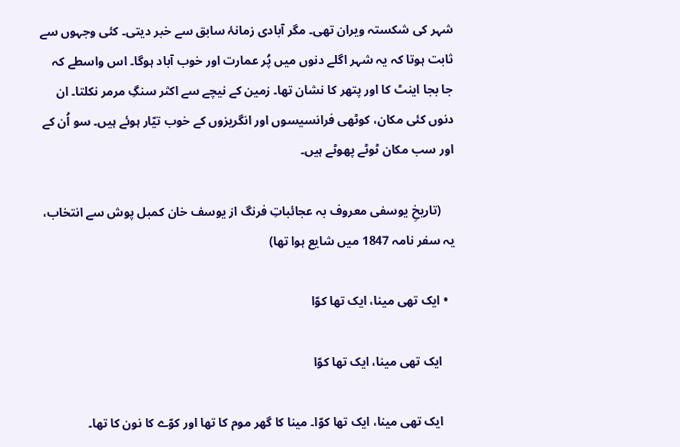شہر کی شکستہ ویران تھی۔ مگر آبادی زمانۂ سابق سے خبر دیتی۔ کئی وجہوں سے ثابت ہوتا کہ یہ شہر اگلے دنوں میں پُر عمارت اور خوب آباد ہوگا۔ اس واسطے کہ جا بجا اینٹ کا اور پتھر کا نشان تھا۔ زمین کے نیچے سے اکثر سنگِ مرمر نکلتا۔ ان دنوں کئی مکان، کوٹھی فرانسیسوں اور انگریزوں کے خوب تیّار ہوئے ہیں۔ سو اُن کے اور سب مکان ٹوٹے پھوٹے ہیں۔

    (تاریخِ یوسفی معروف بہ عجائباتِ فرنگ از یوسف خان کمبل پوش سے انتخاب، یہ سفر نامہ 1847 میں شایع ہوا تھا)

  • ایک تھی مینا، ایک تھا کوّا

    ایک تھی مینا، ایک تھا کوّا

    ایک تھی مینا، ایک تھا کوّا۔ مینا کا گھر موم کا تھا اور کوّے کا نون کا تھا۔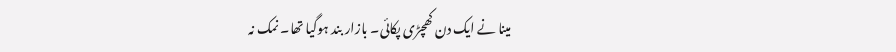مینا نے ایک دن کھچڑی پکائی۔ بازار بند ہوگیا تھا۔ نمک نہ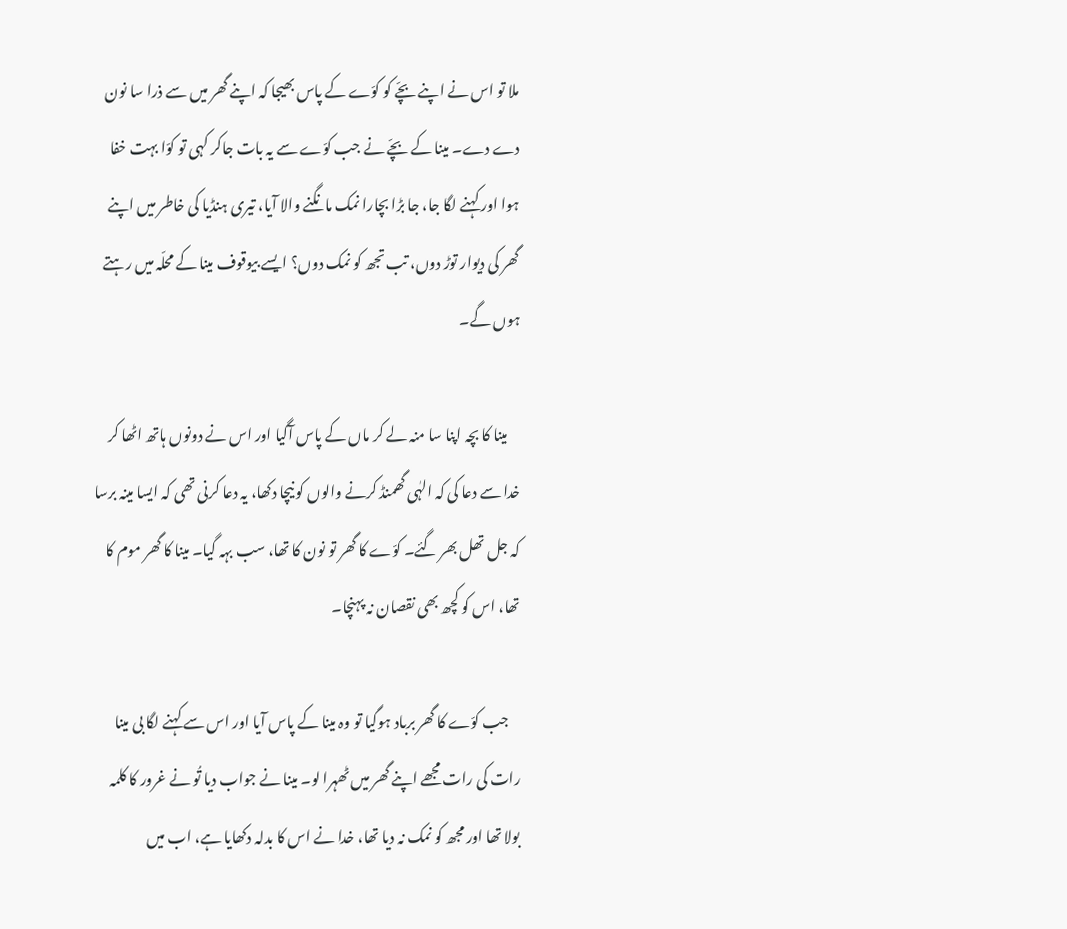ملا تو اس نے اپنے بچّے کو کوّے کے پاس بھیجا کہ اپنے گھر میں سے ذرا سا نون دے دے۔ مینا کے بچّے نے جب کوّے سے یہ بات جاکر کہی تو کوّا بہت خفا ہوا اور کہنے لگا جا، جا بڑا بچارا نمک مانگنے والا آیا، تیری ہنڈیا کی خاطر میں اپنے گھر کی دیوار توڑ دوں، تب تجھ کو نمک دوں؟ ایسے بیوقوف مینا کے محلّہ میں رہتے ہوں گے۔

    مینا کا بچہ اپنا سا منہ لے کر ماں کے پاس آگیا اور اس نے دونوں ہاتھ اٹھا کر خدا سے دعا کی کہ الہٰی گھمنڈ کرنے والوں کو نیچا دکھا، یہ دعا کرنی تھی کہ ایسا مینہ برسا کہ جل تھل بھر گئے۔ کوّے کا گھر تو نون کا تھا، سب بہہ گیا۔ مینا کا گھر موم کا تھا، اس کو کچھ بھی نقصان نہ پہنچا۔

    جب کوّے کا گھر برباد ہوگیا تو وہ مینا کے پاس آیا اور اس سے کہنے لگا بی مینا رات کی رات مجھے اپنے گھر میں ٹھہرا لو۔ مینا نے جواب دیا تُو نے غرور کا کلمہ بولا تھا اور مجھ کو نمک نہ دیا تھا، خدا نے اس کا بدلہ دکھایا ہے، اب میں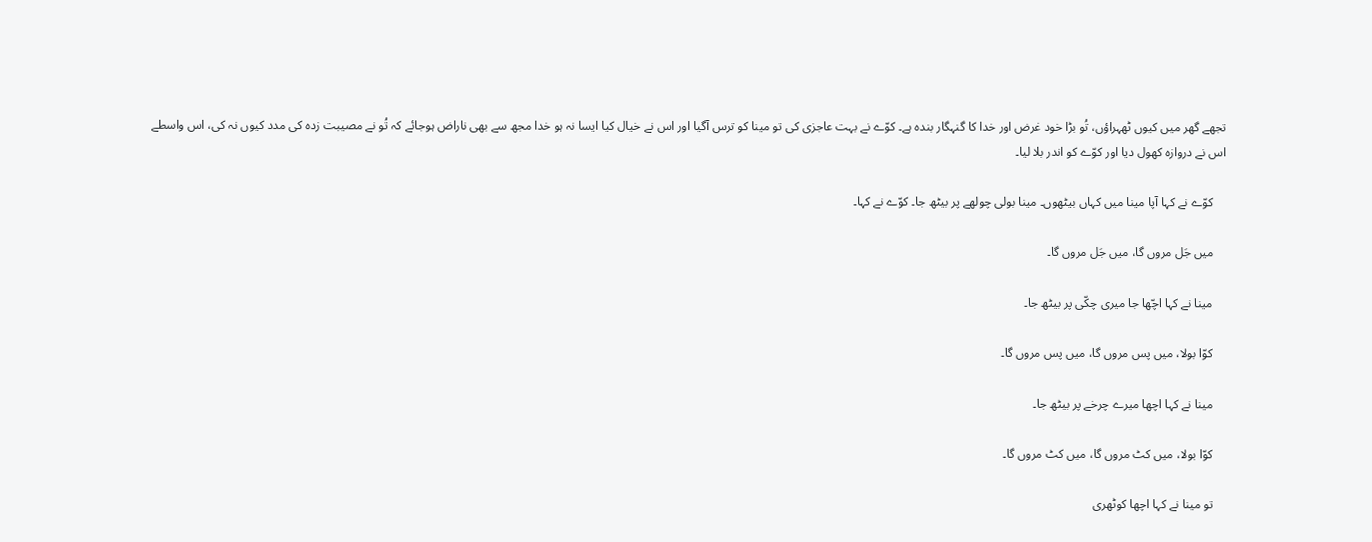تجھے گھر میں کیوں ٹھہراؤں، تُو بڑا خود غرض اور خدا کا گنہگار بندہ ہے۔ کوّے نے بہت عاجزی کی تو مینا کو ترس آگیا اور اس نے خیال کیا ایسا نہ ہو خدا مجھ سے بھی ناراض ہوجائے کہ تُو نے مصیبت زدہ کی مدد کیوں نہ کی، اس واسطے اس نے دروازہ کھول دیا اور کوّے کو اندر بلا لیا۔

    کوّے نے کہا آپا مینا میں کہاں بیٹھوں۔ مینا بولی چولھے پر بیٹھ جا۔ کوّے نے کہا۔

    میں جَل مروں گا، میں جَل مروں گا۔

    مینا نے کہا اچّھا جا میری چکّی پر بیٹھ جا۔

    کوّا بولا، میں پس مروں گا، میں پس مروں گا۔

    مینا نے کہا اچھا میرے چرخے پر بیٹھ جا۔

    کوّا بولا، میں کٹ مروں گا، میں کٹ مروں گا۔

    تو مینا نے کہا اچھا کوٹھری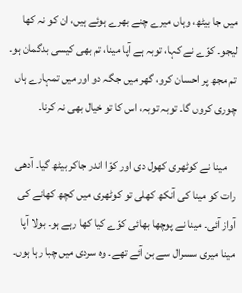میں جا بیٹھ، وہاں میرے چنے بھرے ہوئے ہیں، ان کو نہ کھا لیجو۔ کوّے نے کہا، توبہ ہے آپا مینا، تم بھی کیسی بدگمان ہو۔ تم مجھ پر احسان کرو، گھر میں جگہ دو اور میں تمہارے ہاں چوری کروں گا۔ توبہ توبہ، اس کا تو خیال بھی نہ کرنا۔

    مینا نے کوٹھری کھول دی اور کوّا اندر جاکر بیٹھ گیا۔ آدھی رات کو مینا کی آنکھ کھلی تو کوٹھری میں کچھ کھانے کی آواز آئی۔ مینا نے پوچھا بھائی کوّے کیا کھا رہے ہو۔ بولا آپا مینا میری سسرال سے بن آئے تھے۔ وہ سردی میں چبا رہا ہوں۔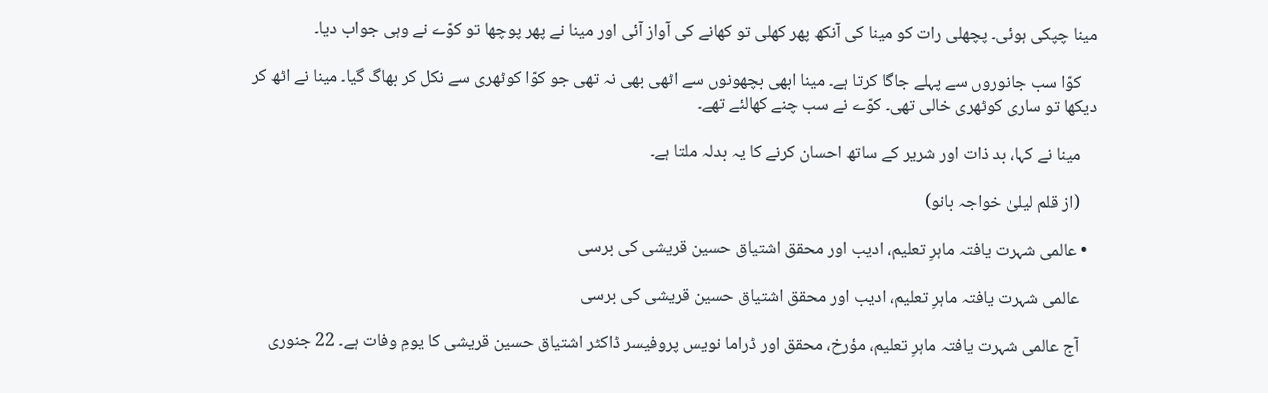مینا چپکی ہوئی۔ پچھلی رات کو مینا کی آنکھ پھر کھلی تو کھانے کی آواز آئی اور مینا نے پھر پوچھا تو کوّے نے وہی جواب دیا۔

    کوّا سب جانوروں سے پہلے جاگا کرتا ہے۔ مینا ابھی بچھونوں سے اٹھی بھی نہ تھی جو کوّا کوٹھری سے نکل کر بھاگ گیا۔ مینا نے اٹھ کر دیکھا تو ساری کوٹھری خالی تھی۔ کوّے نے سب چنے کھالئے تھے۔

    مینا نے کہا، بد ذات اور شریر کے ساتھ احسان کرنے کا یہ بدلہ ملتا ہے۔

    (از قلم لیلیٰ خواجہ بانو)

  • عالمی شہرت یافتہ ماہرِ ‌تعلیم، ادیب اور محقق اشتیاق حسین قریشی کی برسی

    عالمی شہرت یافتہ ماہرِ ‌تعلیم، ادیب اور محقق اشتیاق حسین قریشی کی برسی

    آج عالمی شہرت یافتہ ماہرِ تعلیم، مؤرخ، محقق اور ڈراما نویس پروفیسر ڈاکٹر اشتیاق حسین قریشی کا یومِ وفات ہے۔ 22 جنوری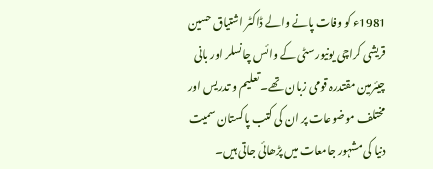1981ء کو وفات پانے والے ڈاکٹر اشتیاق حسین قریشی کراچی یونیورسٹی کے وائس چانسلر اور بانی چیئرمین مقتدرہ قومی زبان تھے۔ تعلیم و تدریس اور مختلف موضوعات پر ان کی کتب پاکستان سمیت دنیا کی مشہور جامعات میں پڑھائی جاتی ہیں۔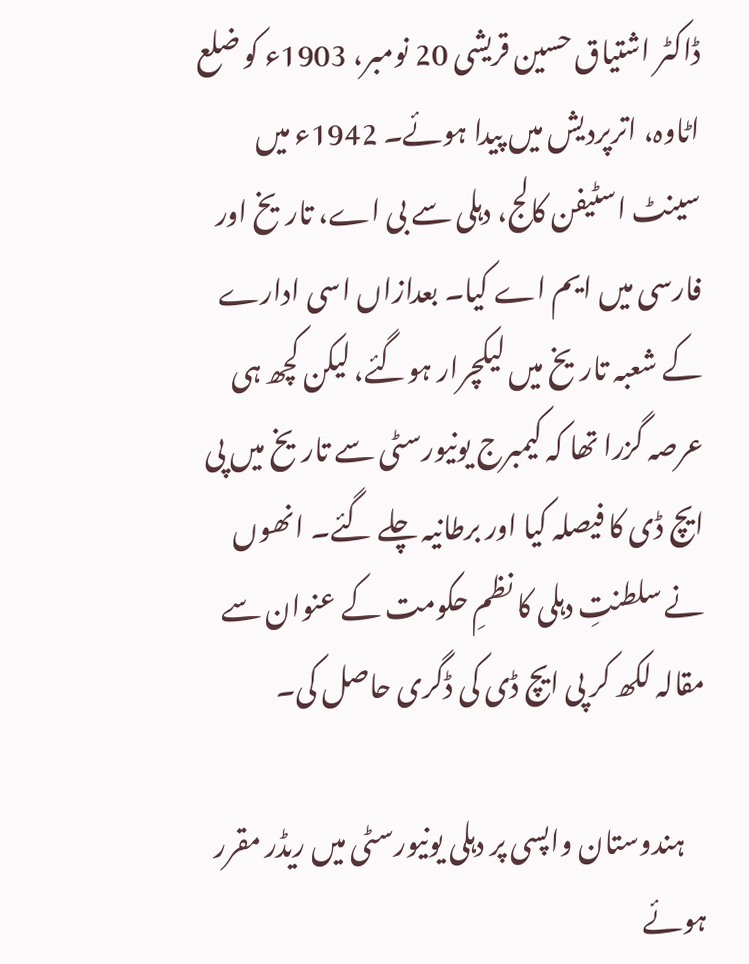ڈاکٹر اشتیاق حسین قریشی 20 نومبر، 1903ء کو ضلع اٹاوہ، اترپردیش میں پیدا ہوئے۔ 1942ء میں سینٹ اسٹیفن کالج، دہلی سے بی اے، تاریخ اور فارسی میں ایم اے کیا۔ بعدازاں اسی ادارے کے شعبہ تاریخ میں لیکچرار ہوگئے، لیکن کچھ ہی عرصہ گزرا تھا کہ کیمبرج یونیورسٹی سے تاریخ میں پی ایچ ڈی کا فیصلہ کیا اور برطانیہ چلے گئے۔ انھوں نے سلطنتِ دہلی کا نظمِ حکومت کے عنوان سے مقالہ لکھ کر پی ایچ ڈی کی ڈگری حاصل کی۔

    ہندوستان واپسی پر دہلی یونیورسٹی میں ریڈر مقرر ہوئے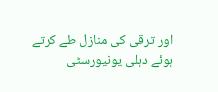اور ترقی کی منازل طے کرتے ہوئے دہلی یونیورسٹی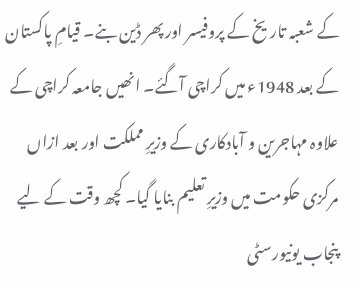کے شعبہ تاریخ کے پروفیسر اور پھر ڈین بنے۔ قیامِ پاکستان کے بعد 1948ء میں کراچی آگئے۔ انھیں جامعہ کراچی کے علاوہ مہاجرین و آبادکاری کے وزیرِ مملکت اور بعد ازاں مرکزی حکومت میں وزیرِ تعلیم بنایا گیا۔ کچھ وقت کے لیے پنجاب یونیورسٹی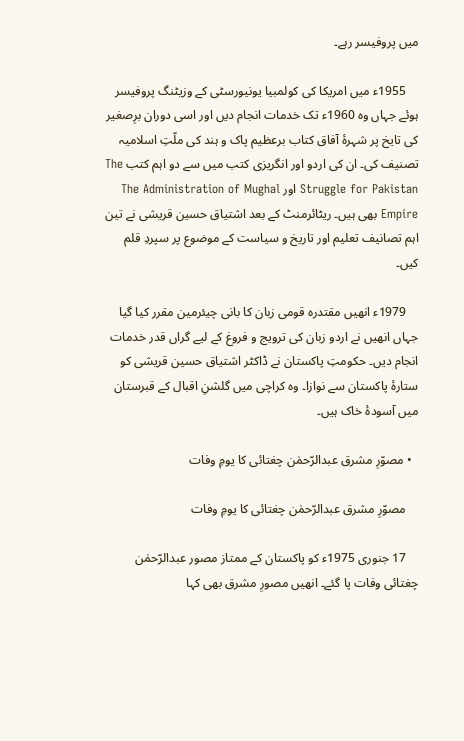میں پروفیسر رہے۔

    1955ء میں امریکا کی کولمبیا یونیورسٹی کے وزیٹنگ پروفیسر ہوئے جہاں وہ 1960ء تک خدمات انجام دیں اور اسی دوران برِصغیر کی تایخ پر شہرۂ آفاق کتاب برعظیم پاک و ہند کی ملّتِ اسلامیہ تصنیف کی۔ ان کی اردو اور انگریزی کتب میں سے دو اہم کتب The Struggle for Pakistan اور The Administration of Mughal Empire بھی ہیں۔ ریٹائرمنٹ کے بعد اشتیاق حسین قریشی نے تین اہم تصانیف تعلیم اور تاریخ و سیاست کے موضوع پر سپردِ قلم کیں۔

    1979ء انھیں مقتدرہ قومی زبان کا بانی چیئرمین مقرر کیا گیا جہاں انھیں نے اردو زبان کی ترویج و فروغ کے لیے گراں قدر خدمات انجام دیں۔ حکومتِ پاکستان نے ڈاکٹر اشتیاق حسین قریشی کو ستارۂ پاکستان سے نوازا۔ وہ کراچی میں گلشنِ اقبال کے قبرستان میں آسودۂ خاک ہیں۔

  • مصوّرِ مشرق عبدالرّحمٰن چغتائی کا یومِ وفات

    مصوّرِ مشرق عبدالرّحمٰن چغتائی کا یومِ وفات

    17 جنوری 1975ء کو پاکستان کے ممتاز مصور عبدالرّحمٰن چغتائی وفات پا گئے۔ انھیں مصورِ مشرق بھی کہا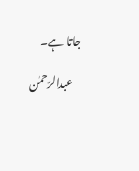جاتا ہے۔

    عبدالرّحمٰن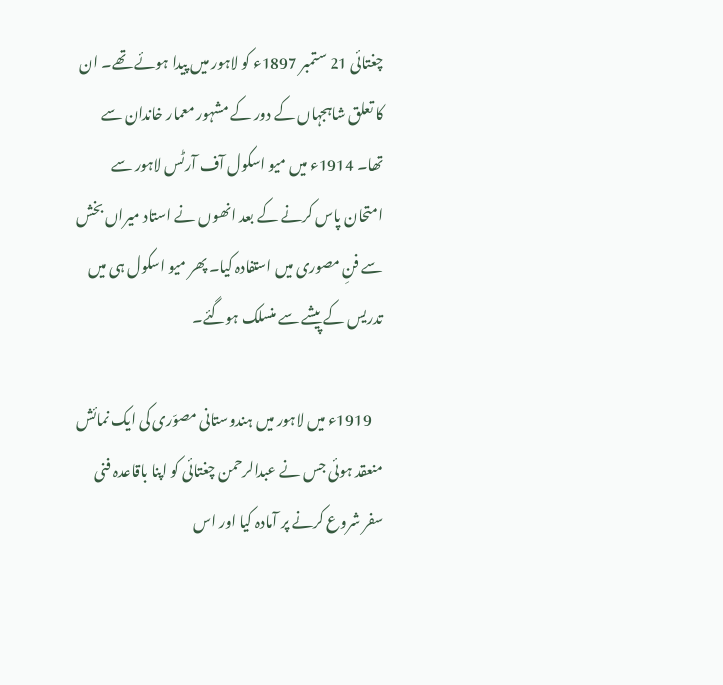چغتائی 21 ستمبر 1897ء کو لاہور میں پیدا ہوئے تھے۔ ان کا تعلق شاہجہاں کے دور کے مشہور معمار خاندان سے تھا۔ 1914ء میں میو اسکول آف آرٹس لاہور سے امتحان پاس کرنے کے بعد انھوں نے استاد میراں بخش سے فنِ مصوری میں استفادہ کیا۔ پھر میو اسکول ہی میں تدریس کے پیشے سے منسلک ہوگئے۔

    1919ء میں لاہور میں ہندوستانی مصوّری کی ایک نمائش منعقد ہوئی جس نے عبدالرحمن چغتائی کو اپنا باقاعدہ فنی سفر شروع کرنے پر آمادہ کیا اور اس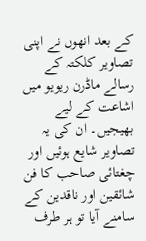کے بعد انھوں نے اپنی تصاویر کلکتہ کے رسالے ماڈرن ریویو میں اشاعت کے لیے بھیجیں۔ ان کی یہ تصاویر شایع ہوئیں اور چغتائی صاحب کا فن شائقین اور ناقدین کے سامنے آیا تو ہر طرف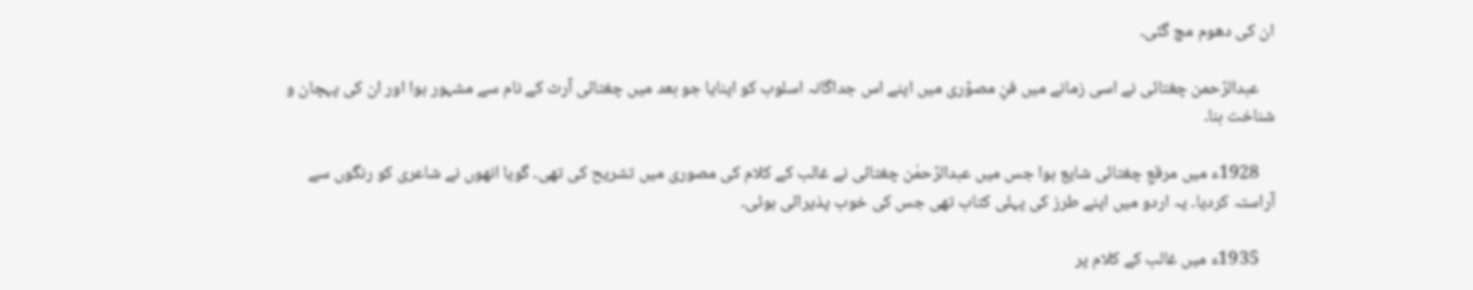ان کی دھوم مچ گئی۔

    عبدالرّحمن چغتائی نے اسی زمانے میں فنِ مصوّری میں اپنے اس جداگانہ اسلوب کو اپنایا جو بعد میں‌ چغتائی آرٹ کے نام سے مشہور ہوا اور ان کی پہچان و شناخت بنا۔

    1928ء میں مرقعِ چغتائی شایع ہوا جس میں عبدالرّحمٰن چغتائی نے غالب کے کلام کی مصوری میں تشریح کی تھی۔ گویا انھوں نے شاعری کو رنگوں سے آراستہ کردیا۔ یہ اردو میں اپنے طرز کی پہلی کتاب تھی جس کی خوب پذیرائی ہوئی۔

    1935ء میں غالب کے کلام پر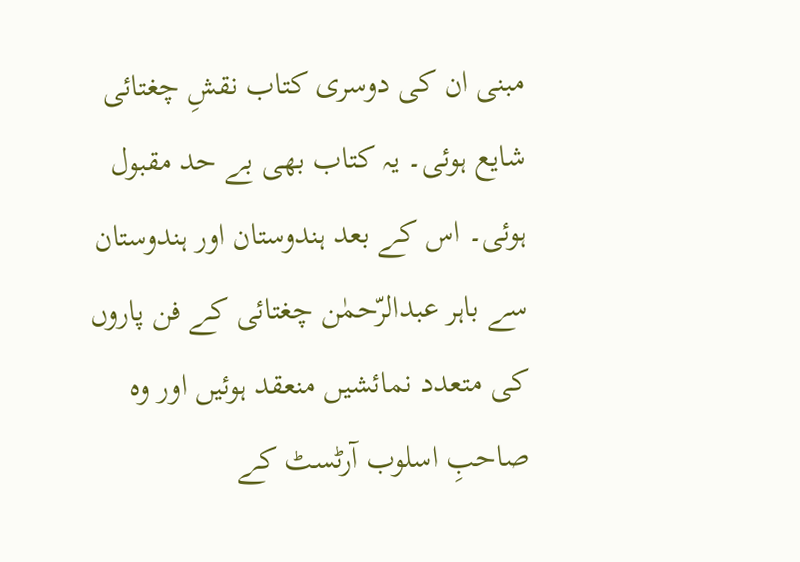مبنی ان کی دوسری کتاب نقشِ چغتائی شایع ہوئی۔ یہ کتاب بھی بے حد مقبول ہوئی۔ اس کے بعد ہندوستان اور ہندوستان سے باہر عبدالرّحمٰن چغتائی کے فن پاروں کی متعدد نمائشیں منعقد ہوئیں اور وہ صاحبِ اسلوب آرٹسٹ کے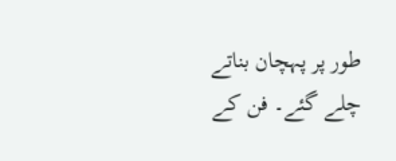طور پر پہچان بناتے چلے گئے۔ فن کے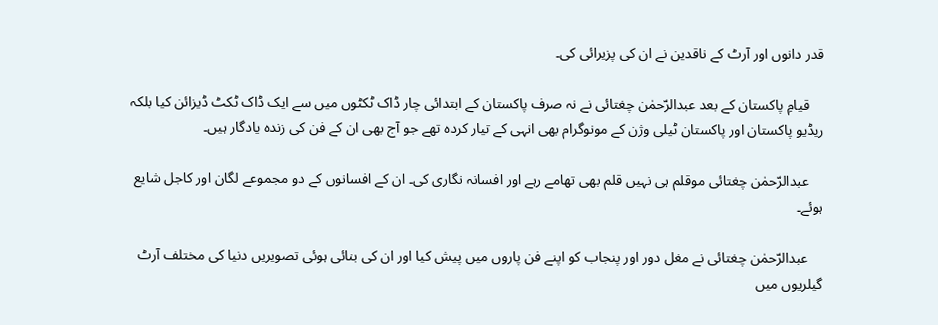قدر دانوں اور آرٹ کے ناقدین نے ان کی پزیرائی کی۔

    قیامِ پاکستان کے بعد عبدالرّحمٰن چغتائی نے نہ صرف پاکستان کے ابتدائی چار ڈاک ٹکٹوں میں سے ایک ڈاک ٹکٹ ڈیزائن کیا بلکہ ریڈیو پاکستان اور پاکستان ٹیلی وژن کے مونوگرام بھی انہی کے تیار کردہ تھے جو آج بھی ان کے فن کی زندہ یادگار ہیں۔

    عبدالرّحمٰن چغتائی موقلم ہی نہیں‌ قلم بھی تھامے رہے اور افسانہ نگاری کی۔ ان کے افسانوں کے دو مجموعے لگان اور کاجل شایع ہوئے۔

    عبدالرّحمٰن چغتائی نے مغل دور اور پنجاب کو اپنے فن پاروں میں‌ پیش کیا اور ان کی بنائی ہوئی تصویریں دنیا کی مختلف آرٹ گیلریوں میں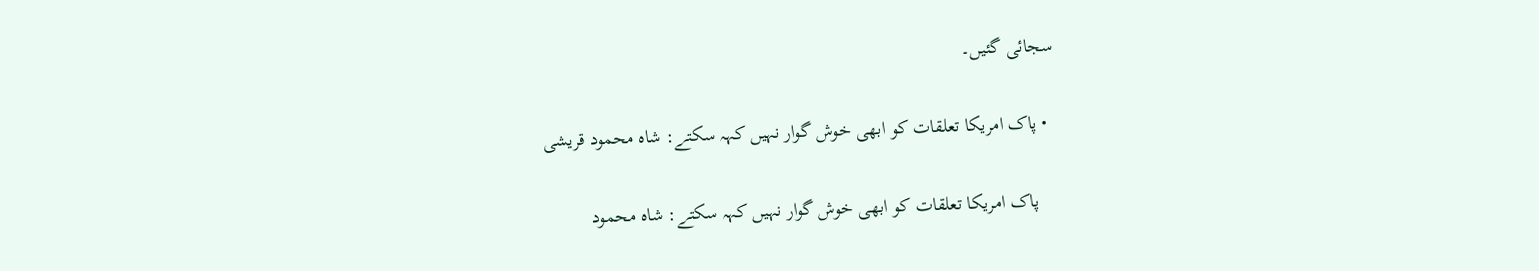سجائی گئیں۔

  • پاک امریکا تعلقات کو ابھی خوش گوار نہیں کہہ سکتے: شاہ محمود قریشی

    پاک امریکا تعلقات کو ابھی خوش گوار نہیں کہہ سکتے: شاہ محمود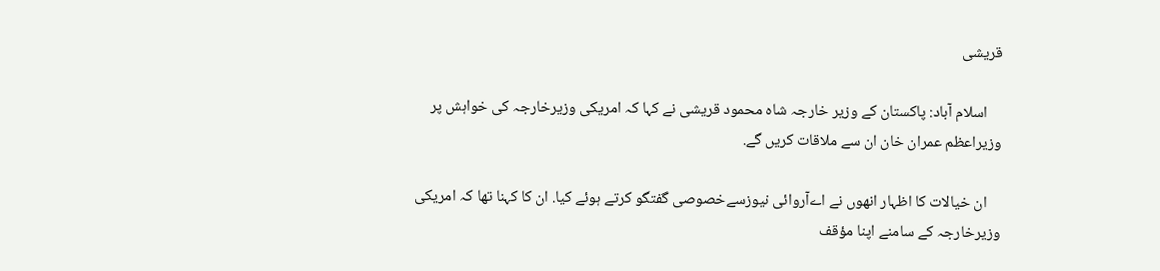قریشی

    اسلام آباد: پاکستان کے وزیر خارجہ شاہ محمود قریشی نے کہا کہ امریکی وزیرخارجہ کی خواہش پر وزیراعظم عمران خان ان سے ملاقات کریں گے.

    ان خیالات کا اظہار انھوں نے اےآروائی نیوزسےخصوصی گفتگو کرتے ہوئے کیا. ان کا کہنا تھا کہ امریکی وزیرخارجہ کے سامنے اپنا مؤقف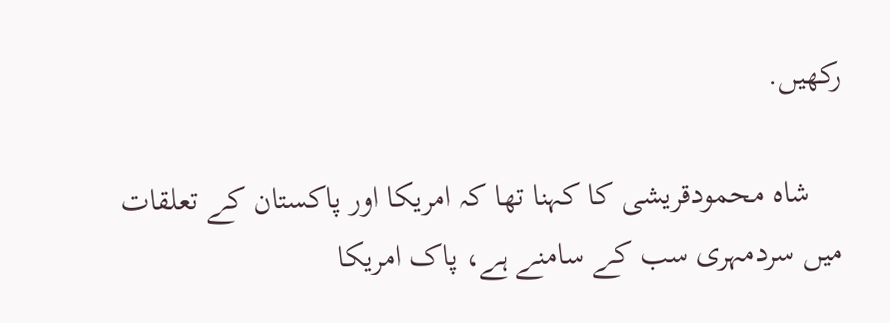رکھیں.

    شاہ محمودقریشی کا کہنا تھا کہ امریکا اور پاکستان کے تعلقات میں سردمہری سب کے سامنے ہے، پاک امریکا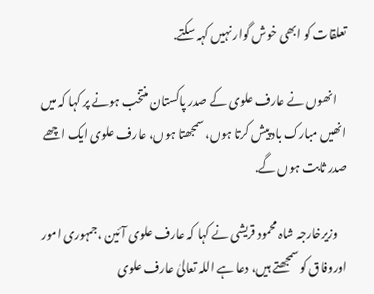تعلقات کو ابھی خوش گوار نہیں کہہ سکتے.

    انھوں نے عارف علوی کے صدر پاکستان منتخب ہونے پر کہا کہ میں انھیں مبارک باد پیش کرتا ہوں، سمجھتا ہوں، عارف علوی ایک اچھے صدر ثابت ہوں گے.

    وزیرخارجہ شاہ محمود قریشی نے کہا کہ عارف علوی آئین ،جمہوری امور اوروفاق کو سمجھتے ہیں، دعا ہے اللہ تعالیٰ عارف علوی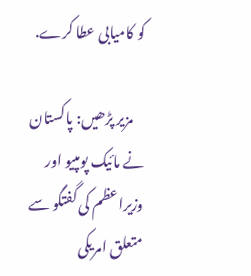کو کامیابی عطا کرے.

    مزیر پڑھیں: پاکستان نے مائیک پومپیو اور وزیراعظم کی گفتگو سے متعلق امریکی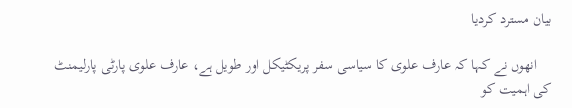بیان مسترد کردیا

    انھوں نے کہا کہ عارف علوی کا سیاسی سفر پریکٹیکل اور طویل ہے، عارف علوی پارٹی پارلیمنٹ کی اہمیت کو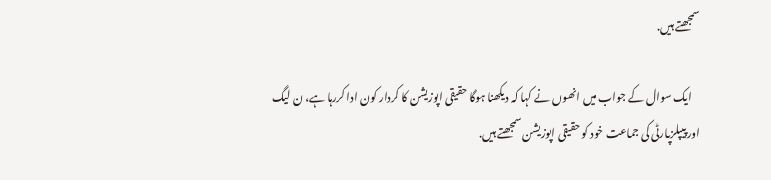سمجھتے ہیں.

    ایک سوال کے جواب میں‌ انھوں نے کہا کہ دیکھنا ہوگا حقیقی اپوزیشن کا کردار کون ادا کررہا ہے، ن لیگ اور پیپلزپارٹی کی جماعت خود کو حقیقی اپوزیشن سمجھتے ہیں.